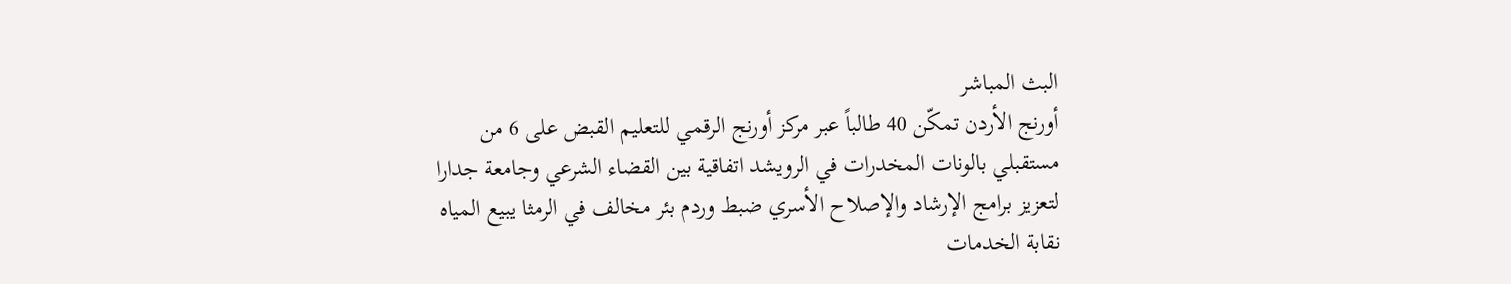البث المباشر
أورنج الأردن تمكّن 40 طالباً عبر مركز أورنج الرقمي للتعليم القبض على 6 من مستقبلي بالونات المخدرات في الرويشد اتفاقية بين القضاء الشرعي وجامعة جدارا لتعزيز برامج الإرشاد والإصلاح الأسري ضبط وردم بئر مخالف في الرمثا يبيع المياه نقابة الخدمات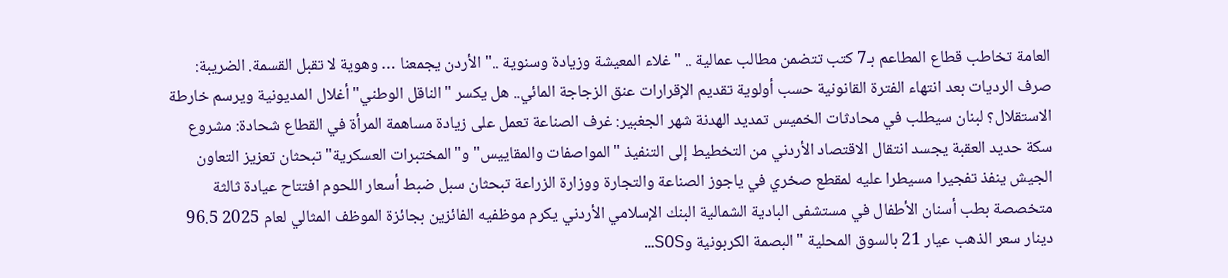العامة تخاطب قطاع المطاعم بـ7 كتب تتضمن مطالب عمالية .. "غلاء المعيشة وزيادة وسنوية .." الأردن يجمعنا … وهوية لا تقبل القسمة. الضريبة: صرف الرديات بعد انتهاء الفترة القانونية حسب أولوية تقديم الإقرارات عنق الزجاجة المائي.. هل يكسر "الناقل الوطني" أغلال المديونية ويرسم خارطة الاستقلال؟ لبنان سيطلب في محادثات الخميس تمديد الهدنة شهر الجغبير: غرف الصناعة تعمل على زيادة مساهمة المرأة في القطاع شحادة: مشروع سكة حديد العقبة يجسد انتقال الاقتصاد الأردني من التخطيط إلى التنفيذ "المواصفات والمقاييس" و"المختبرات العسكرية" تبحثان تعزيز التعاون الجيش ينفذ تفجيرا مسيطرا عليه لمقطع صخري في ياجوز الصناعة والتجارة ووزارة الزراعة تبحثان سبل ضبط أسعار اللحوم افتتاح عيادة ثالثة متخصصة بطب أسنان الأطفال في مستشفى البادية الشمالية البنك الإسلامي الأردني يكرم موظفيه الفائزين بجائزة الموظف المثالي لعام 2025 96.5 دينار سعر الذهب عيار 21 بالسوق المحلية "البصمة الكربونية وSOS…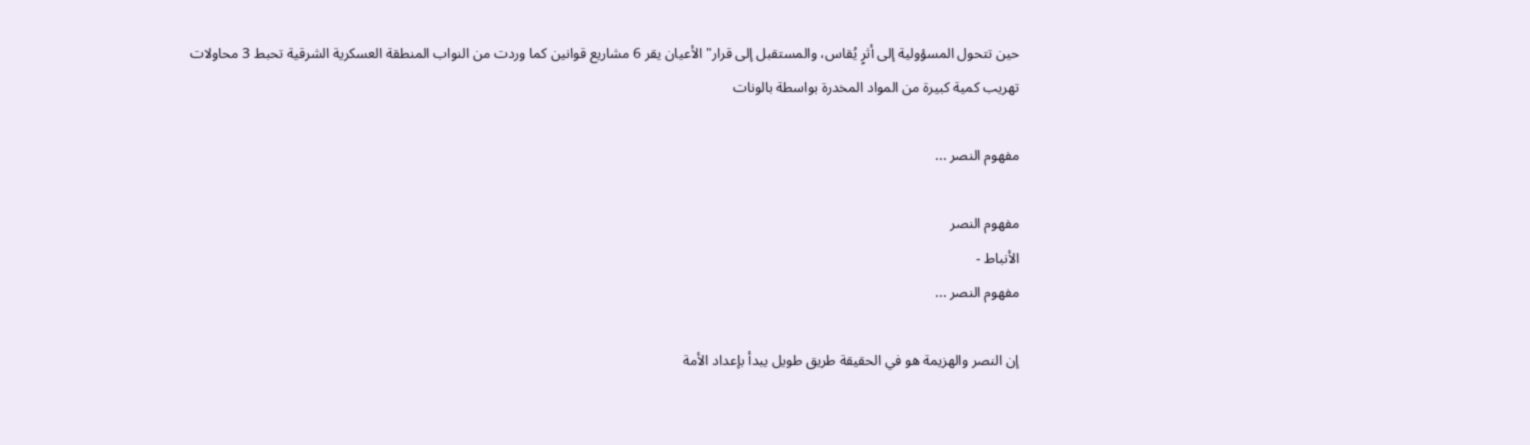حين تتحول المسؤولية إلى أثرٍ يُقاس، والمستقبل إلى قرار" الأعيان يقر 6 مشاريع قوانين كما وردت من النواب المنطقة العسكرية الشرقية تحبط 3 محاولات تهريب كمية كبيرة من المواد المخدرة بواسطة بالونات

مفهوم النصر ...

مفهوم النصر
الأنباط -
مفهوم النصر ...

إن النصر والهزيمة هو في الحقيقة طريق طويل يبدأ بإعداد الأمة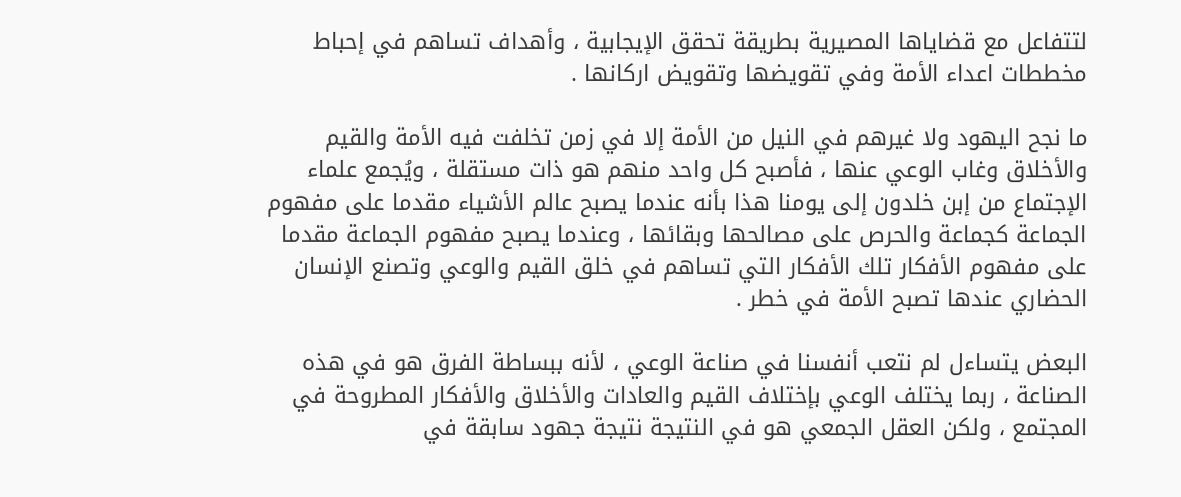لتتفاعل مع قضاياها المصيرية بطريقة تحقق الإيجابية ، وأهداف تساهم في إحباط مخططات اعداء الأمة وفي تقويضها وتقويض اركانها .

ما نجح اليهود ولا غيرهم في النيل من الأمة إلا في زمن تخلفت فيه الأمة والقيم والأخلاق وغاب الوعي عنها ، فأصبح كل واحد منهم هو ذات مستقلة ، ويُجمع علماء الإجتماع من إبن خلدون إلى يومنا هذا بأنه عندما يصبح عالم الأشياء مقدما على مفهوم الجماعة كجماعة والحرص على مصالحها وبقائها ، وعندما يصبح مفهوم الجماعة مقدما على مفهوم الأفكار تلك الأفكار التي تساهم في خلق القيم والوعي وتصنع الإنسان الحضاري عندها تصبح الأمة في خطر .

البعض يتساءل لم نتعب أنفسنا في صناعة الوعي ، لأنه ببساطة الفرق هو في هذه الصناعة ، ربما يختلف الوعي بإختلاف القيم والعادات والأخلاق والأفكار المطروحة في المجتمع ، ولكن العقل الجمعي هو في النتيجة نتيجة جهود سابقة في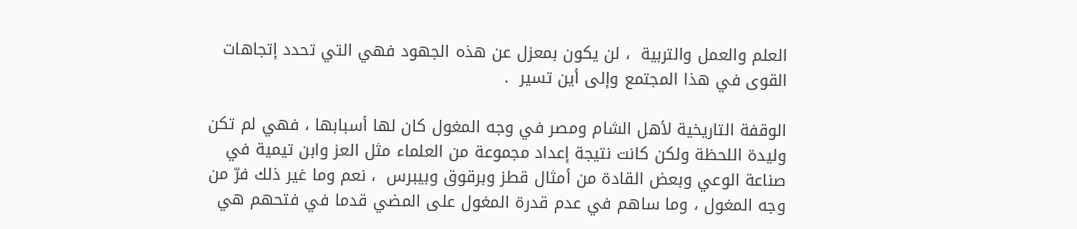العلم والعمل والتربية  ، لن يكون بمعزل عن هذه الجهود فهي التي تحدد إتجاهات القوى في هذا المجتمع وإلى أين تسير  .

الوقفة التاريخية لأهل الشام ومصر في وجه المغول كان لها أسبابها ، فهي لم تكن وليدة اللحظة ولكن كانت نتيجة إعداد مجموعة من العلماء مثل العز وابن تيمية في صناعة الوعي وبعض القادة من أمثال قطز وبرقوق وبيبرس  ، نعم وما غير ذلك فرّ من وجه المغول ، وما ساهم في عدم قدرة المغول على المضي قدما في فتحهم هي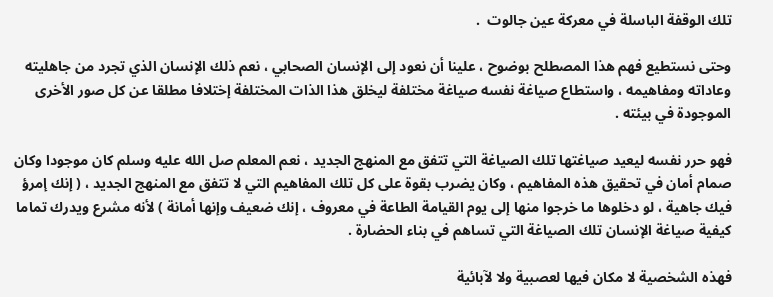تلك الوقفة الباسلة في معركة عين جالوت  .

وحتى نستطيع فهم هذا المصطلح بوضوح ، علينا أن نعود إلى الإنسان الصحابي ، نعم ذلك الإنسان الذي تجرد من جاهليته وعاداته ومفاهيمه ، واستطاع صياغة نفسه صياغة مختلفة ليخلق هذا الذات المختلفة إختلافا مطلقا عن كل صور الأخرى الموجودة في بيئته .

فهو حرر نفسه ليعيد صياغتها تلك الصياغة التي تتفق مع المنهج الجديد ، نعم المعلم صل الله عليه وسلم كان موجودا وكان صمام أمان في تحقيق هذه المفاهيم ، وكان يضرب بقوة على كل تلك المفاهيم التي لا تتفق مع المنهج الجديد ، ( إنك إمرؤ فيك جاهية ، لو دخلوها ما خرجوا منها إلى يوم القيامة الطاعة في معروف ، إنك ضعيف وإنها أمانة ) لأنه مشرع ويدرك تماما كيفية صياغة الإنسان تلك الصياغة التي تساهم في بناء الحضارة .

فهذه الشخصية لا مكان فيها لعصبية ولا لآبائية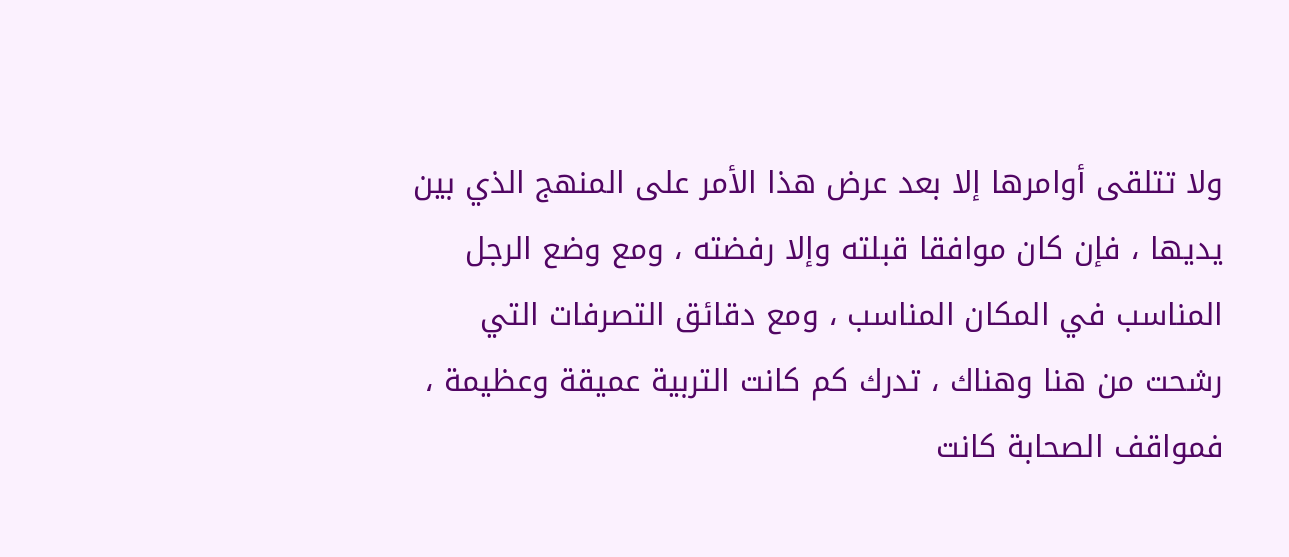ولا تتلقى أوامرها إلا بعد عرض هذا الأمر على المنهج الذي بين يديها ، فإن كان موافقا قبلته وإلا رفضته ، ومع وضع الرجل المناسب في المكان المناسب ، ومع دقائق التصرفات التي رشحت من هنا وهناك ، تدرك كم كانت التربية عميقة وعظيمة ، فمواقف الصحابة كانت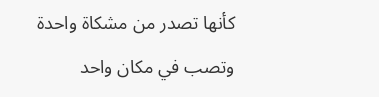كأنها تصدر من مشكاة واحدة وتصب في مكان واحد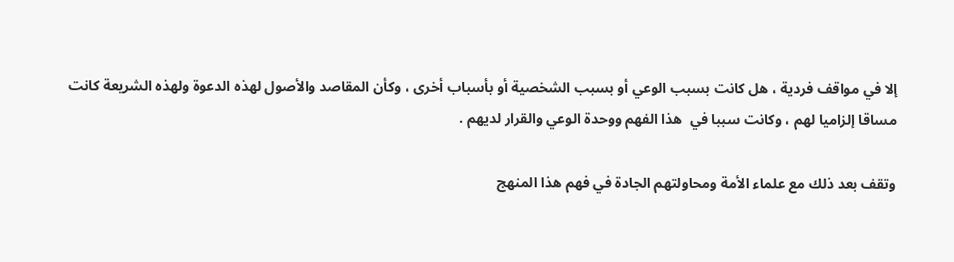إلا في مواقف فردية ، هل كانت بسبب الوعي أو بسبب الشخصية أو بأسباب أخرى ، وكأن المقاصد والأصول لهذه الدعوة ولهذه الشريعة كانت مساقا إلزاميا لهم ، وكانت سببا في  هذا الفهم ووحدة الوعي والقرار لديهم .

وتقف بعد ذلك مع علماء الأمة ومحاولتهم الجادة في فهم هذا المنهج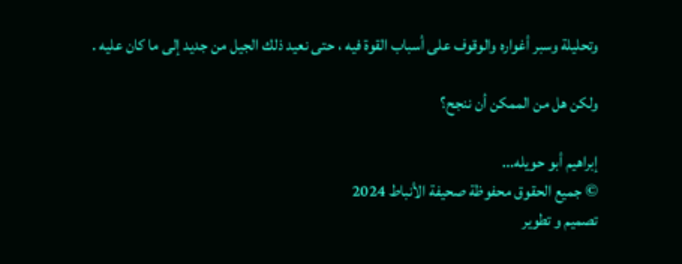وتحليلة وسبر أغواره والوقوف على أسباب القوة فيه ، حتى نعيد ذلك الجيل من جديد إلى ما كان عليه .

ولكن هل من الممكن أن ننجح؟

إبراهيم أبو حويله...
© جميع الحقوق محفوظة صحيفة الأنباط 2024
تصميم و تطوير